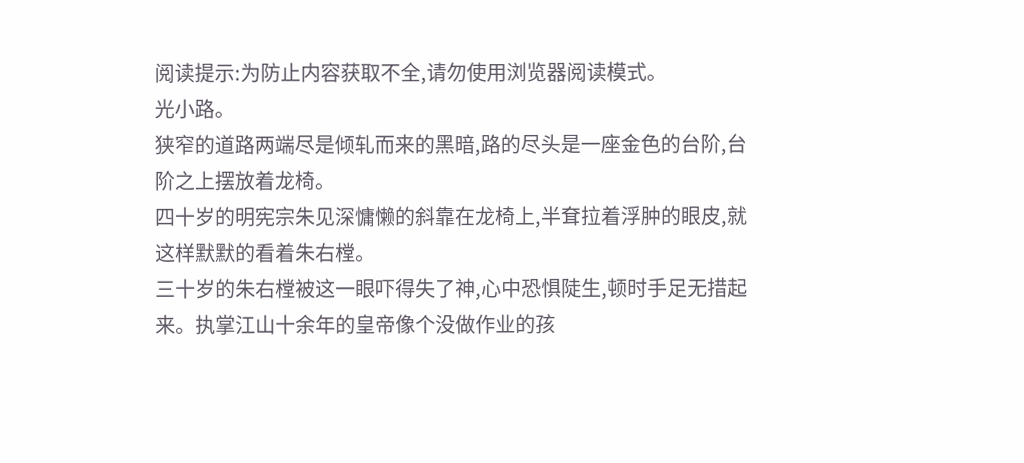阅读提示:为防止内容获取不全,请勿使用浏览器阅读模式。
光小路。
狭窄的道路两端尽是倾轧而来的黑暗,路的尽头是一座金色的台阶,台阶之上摆放着龙椅。
四十岁的明宪宗朱见深慵懒的斜靠在龙椅上,半耷拉着浮肿的眼皮,就这样默默的看着朱右樘。
三十岁的朱右樘被这一眼吓得失了神,心中恐惧陡生,顿时手足无措起来。执掌江山十余年的皇帝像个没做作业的孩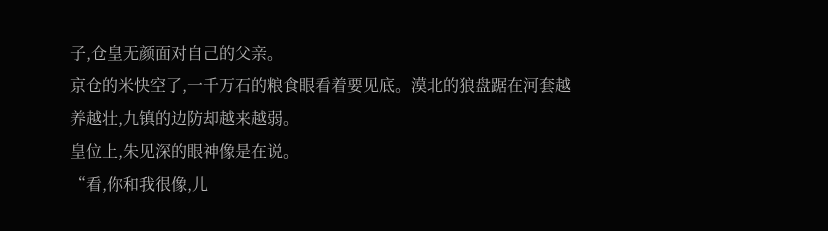子,仓皇无颜面对自己的父亲。
京仓的米快空了,一千万石的粮食眼看着要见底。漠北的狼盘踞在河套越养越壮,九镇的边防却越来越弱。
皇位上,朱见深的眼神像是在说。
“看,你和我很像,儿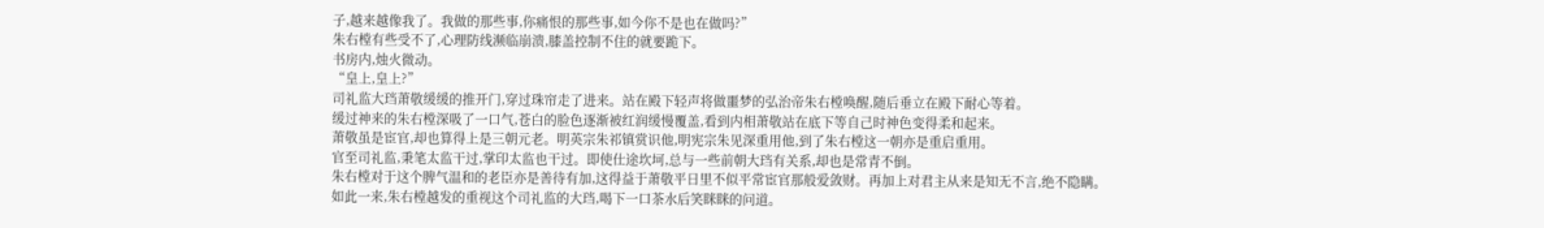子,越来越像我了。我做的那些事,你痛恨的那些事,如今你不是也在做吗?”
朱右樘有些受不了,心理防线濒临崩溃,膝盖控制不住的就要跪下。
书房内,烛火微动。
“皇上,皇上?”
司礼监大珰萧敬缓缓的推开门,穿过珠帘走了进来。站在殿下轻声将做噩梦的弘治帝朱右樘唤醒,随后垂立在殿下耐心等着。
缓过神来的朱右樘深吸了一口气,苍白的脸色逐渐被红润缓慢覆盖,看到内相萧敬站在底下等自己时神色变得柔和起来。
萧敬虽是宦官,却也算得上是三朝元老。明英宗朱祁镇赏识他,明宪宗朱见深重用他,到了朱右樘这一朝亦是重启重用。
官至司礼监,秉笔太监干过,掌印太监也干过。即使仕途坎坷,总与一些前朝大珰有关系,却也是常青不倒。
朱右樘对于这个脾气温和的老臣亦是善待有加,这得益于萧敬平日里不似平常宦官那般爱敛财。再加上对君主从来是知无不言,绝不隐瞒。
如此一来,朱右樘越发的重视这个司礼监的大珰,喝下一口茶水后笑眯眯的问道。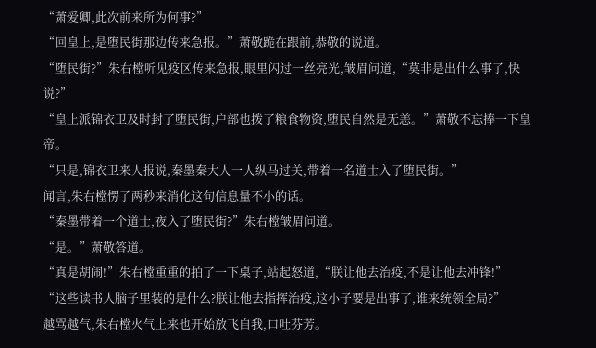“萧爱卿,此次前来所为何事?”
“回皇上,是堕民街那边传来急报。”萧敬跪在跟前,恭敬的说道。
“堕民街?”朱右樘听见疫区传来急报,眼里闪过一丝亮光,皱眉问道,“莫非是出什么事了,快说?”
“皇上派锦衣卫及时封了堕民街,户部也拨了粮食物资,堕民自然是无恙。”萧敬不忘捧一下皇帝。
“只是,锦衣卫来人报说,秦墨秦大人一人纵马过关,带着一名道士入了堕民街。”
闻言,朱右樘愣了两秒来消化这句信息量不小的话。
“秦墨带着一个道士,夜入了堕民街?”朱右樘皱眉问道。
“是。”萧敬答道。
“真是胡闹!”朱右樘重重的拍了一下桌子,站起怒道,“朕让他去治疫,不是让他去冲锋!”
“这些读书人脑子里装的是什么?朕让他去指挥治疫,这小子要是出事了,谁来统领全局?”
越骂越气,朱右樘火气上来也开始放飞自我,口吐芬芳。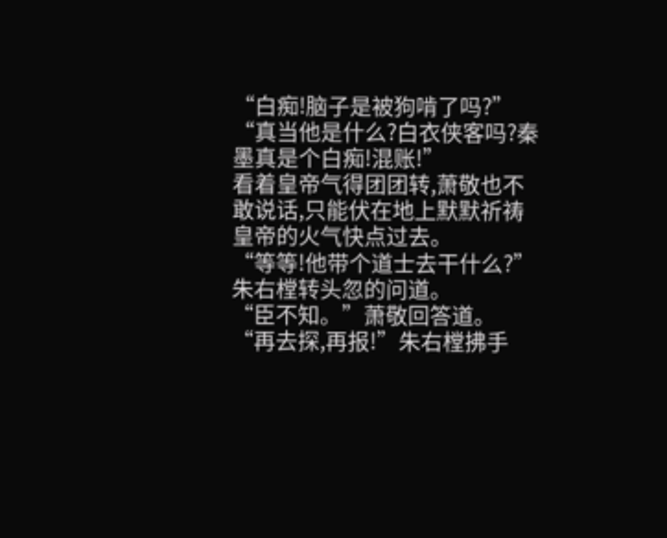“白痴!脑子是被狗啃了吗?”
“真当他是什么?白衣侠客吗?秦墨真是个白痴!混账!”
看着皇帝气得团团转,萧敬也不敢说话,只能伏在地上默默祈祷皇帝的火气快点过去。
“等等!他带个道士去干什么?”朱右樘转头忽的问道。
“臣不知。”萧敬回答道。
“再去探,再报!”朱右樘拂手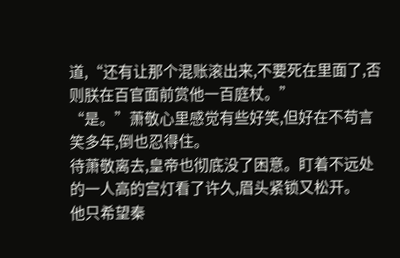道,“还有让那个混账滚出来,不要死在里面了,否则朕在百官面前赏他一百庭杖。”
“是。”萧敬心里感觉有些好笑,但好在不苟言笑多年,倒也忍得住。
待萧敬离去,皇帝也彻底没了困意。盯着不远处的一人高的宫灯看了许久,眉头紧锁又松开。
他只希望秦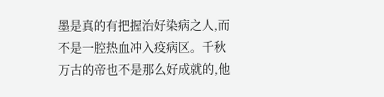墨是真的有把握治好染病之人,而不是一腔热血冲入疫病区。千秋万古的帝也不是那么好成就的,他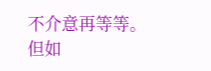不介意再等等。
但如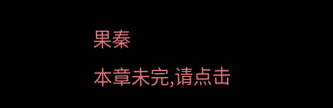果秦
本章未完,请点击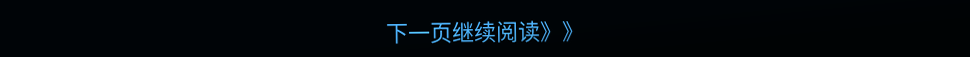下一页继续阅读》》